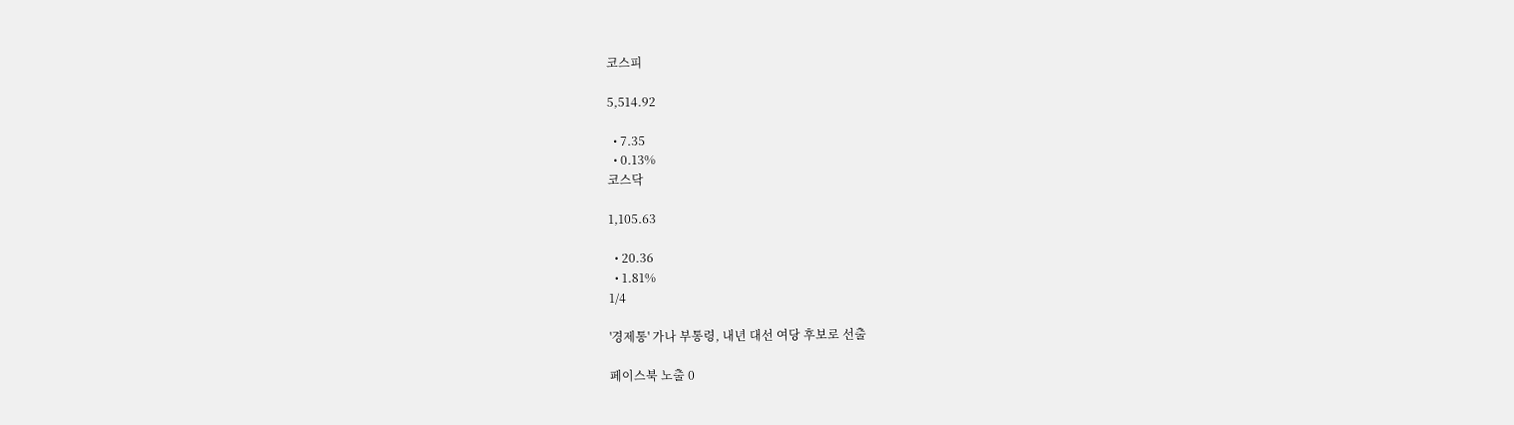코스피

5,514.92

  • 7.35
  • 0.13%
코스닥

1,105.63

  • 20.36
  • 1.81%
1/4

'경제통' 가나 부통령, 내년 대선 여당 후보로 선출

페이스북 노출 0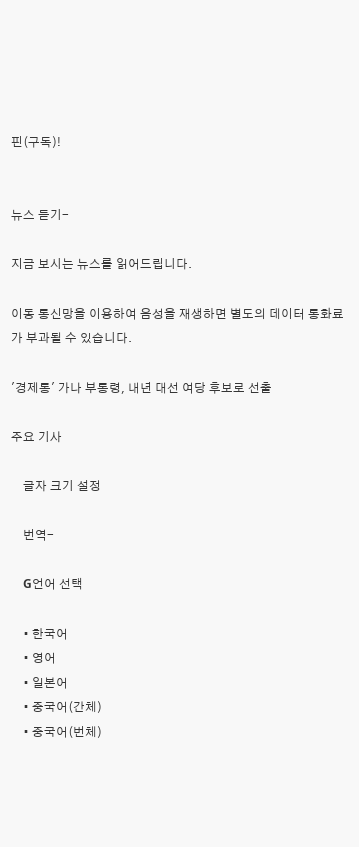핀(구독)!


뉴스 듣기-

지금 보시는 뉴스를 읽어드립니다.

이동 통신망을 이용하여 음성을 재생하면 별도의 데이터 통화료가 부과될 수 있습니다.

'경제통' 가나 부통령, 내년 대선 여당 후보로 선출

주요 기사

    글자 크기 설정

    번역-

    G언어 선택

    • 한국어
    • 영어
    • 일본어
    • 중국어(간체)
    • 중국어(번체)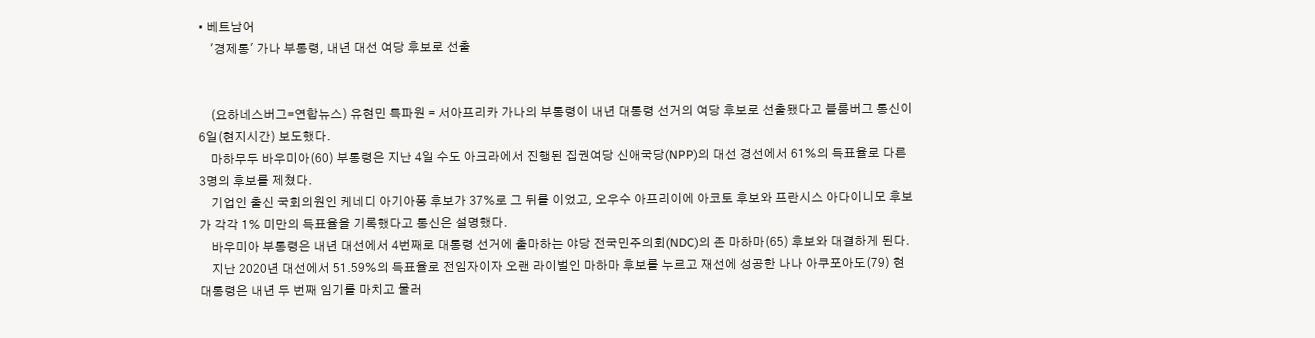• 베트남어
    '경제통' 가나 부통령, 내년 대선 여당 후보로 선출


    (요하네스버그=연합뉴스) 유현민 특파원 = 서아프리카 가나의 부통령이 내년 대통령 선거의 여당 후보로 선출됐다고 블룸버그 통신이 6일(현지시간) 보도했다.
    마하무두 바우미아(60) 부통령은 지난 4일 수도 아크라에서 진행된 집권여당 신애국당(NPP)의 대선 경선에서 61%의 득표율로 다른 3명의 후보를 제쳤다.
    기업인 출신 국회의원인 케네디 아기아퐁 후보가 37%로 그 뒤를 이었고, 오우수 아프리이에 아코토 후보와 프란시스 아다이니모 후보가 각각 1% 미만의 득표율을 기록했다고 통신은 설명했다.
    바우미아 부통령은 내년 대선에서 4번째로 대통령 선거에 출마하는 야당 전국민주의회(NDC)의 존 마하마(65) 후보와 대결하게 된다.
    지난 2020년 대선에서 51.59%의 득표율로 전임자이자 오랜 라이벌인 마하마 후보를 누르고 재선에 성공한 나나 아쿠포아도(79) 현 대통령은 내년 두 번째 임기를 마치고 물러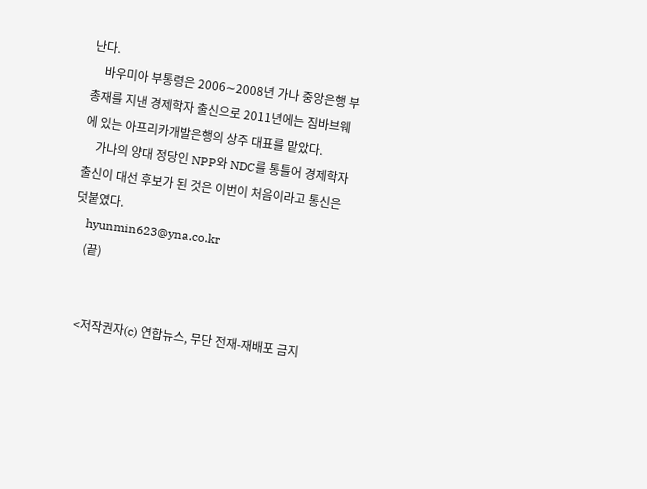난다.
    바우미아 부통령은 2006∼2008년 가나 중앙은행 부총재를 지낸 경제학자 출신으로 2011년에는 짐바브웨에 있는 아프리카개발은행의 상주 대표를 맡았다.
    가나의 양대 정당인 NPP와 NDC를 통틀어 경제학자 출신이 대선 후보가 된 것은 이번이 처음이라고 통신은 덧붙였다.
    hyunmin623@yna.co.kr
    (끝)


    <저작권자(c) 연합뉴스, 무단 전재-재배포 금지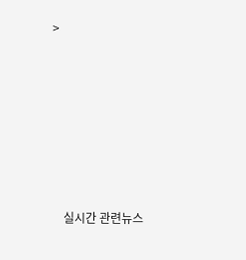>








    실시간 관련뉴스